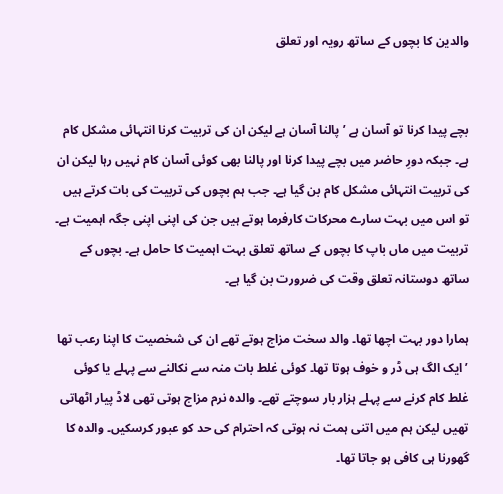والدین کا بچوں کے ساتھ رویہ اور تعلق


بچے پیدا کرنا تو آسان ہے ’پالنا آسان ہے لیکن ان کی تربیت کرنا انتہائی مشکل کام ہے۔ جبکہ دورِ حاضر میں بچے پیدا کرنا اور پالنا بھی کوئی آسان کام نہیں رہا لیکن ان کی تربیت انتہائی مشکل کام بن گیا ہے۔ جب ہم بچوں کی تربیت کی بات کرتے ہیں تو اس میں بہت سارے محرکات کارفرما ہوتے ہیں جن کی اپنی اپنی جگہ اہمیت ہے۔ تربیت میں ماں باپ کا بچوں کے ساتھ تعلق بہت اہمیت کا حامل ہے۔ بچوں کے ساتھ دوستانہ تعلق وقت کی ضرورت بن گیا ہے۔

ہمارا دور بہت اچھا تھا۔ والد سخت مزاج ہوتے تھے ان کی شخصیت کا اپنا رعب تھا ’ایک الگ ہی ڈر و خوف ہوتا تھا۔ کوئی غلط بات منہ سے نکالنے سے پہلے یا کوئی غلط کام کرنے سے پہلے ہزار بار سوچتے تھے۔ والدہ نرم مزاج ہوتی تھی لاڈ پیار اٹھاتی تھیں لیکن ہم میں اتنی ہمت نہ ہوتی کہ احترام کی حد کو عبور کرسکیں۔ والدہ کا گھورنا ہی کافی ہو جاتا تھا۔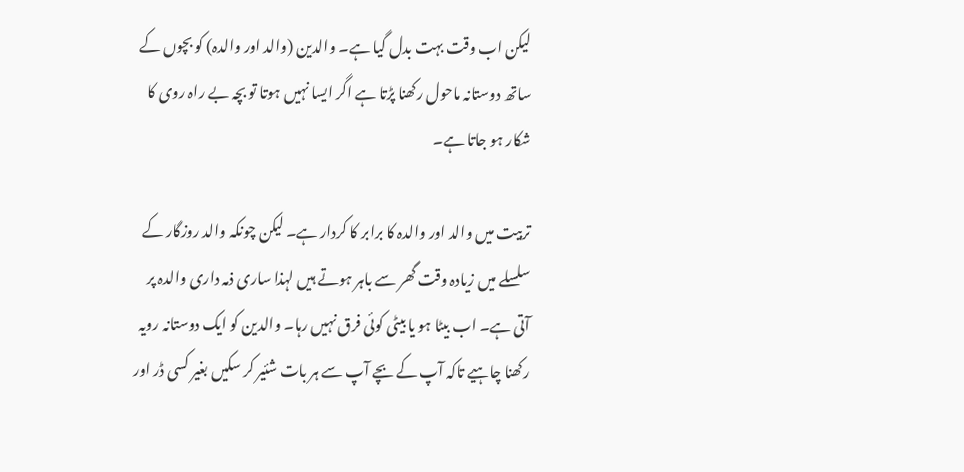لیکن اب وقت بہت بدل گیا ہے۔ والدین (والد اور والدہ) کو بچوں کے ساتھ دوستانہ ماحول رکھنا پڑتا ہے اگر ایسا نہیں ہوتا تو بچہ بے راہ روی کا شکار ہو جاتا ہے۔

تربیت میں والد اور والدہ کا برابر کا کردار ہے۔ لیکن چونکہ والد روزگار کے سلسلے میں زیادہ وقت گھر سے باہر ہوتے ہیں لہذا ساری ذمہ داری والدہ پر آتی ہے۔ اب بیٹا ہو یا بیٹی کوئی فرق نہیں رہا۔ والدین کو ایک دوستانہ رویہ رکھنا چاہیے تاکہ آپ کے بچے آپ سے ہر بات شئیر کر سکیں بغیر کسی ڈر اور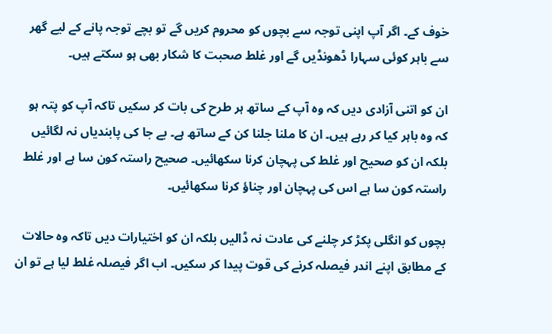خوف کے۔ اگر آپ اپنی توجہ سے بچوں کو محروم کریں گے تو بچے توجہ پانے کے لیے گھر سے باہر کوئی سہارا ڈھونڈیں گے اور غلط صحبت کا شکار بھی ہو سکتے ہیں۔

ان کو اتنی آزادی دیں کہ وہ آپ کے ساتھ ہر طرح کی بات کر سکیں تاکہ آپ کو پتہ ہو کہ وہ باہر کیا کر رہے ہیں۔ ان کا ملنا جلنا کن کے ساتھ ہے۔ بے جا کی پابندیاں نہ لگائیں بلکہ ان کو صحیح اور غلط کی پہچان کرنا سکھائیں۔ صحیح راستہ کون سا ہے اور غلط راستہ کون سا ہے اس کی پہچان اور چناؤ کرنا سکھائیں۔

بچوں کو انگلی پکڑ کر چلنے کی عادت نہ ڈالیں بلکہ ان کو اختیارات دیں تاکہ وہ حالات کے مطابق اپنے اندر فیصلہ کرنے کی قوت پیدا کر سکیں۔ اب اگر فیصلہ غلط لیا ہے تو ان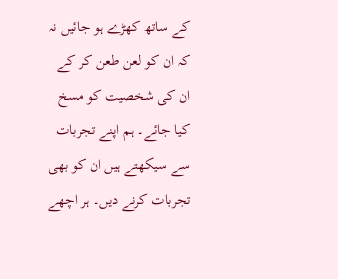کے ساتھ کھڑے ہو جائیں نہ کہ ان کو لعن طعن کر کے ان کی شخصیت کو مسخ کیا جائے۔ ہم اپنے تجربات سے سیکھتے ہیں ان کو بھی تجربات کرنے دیں۔ ہر اچھے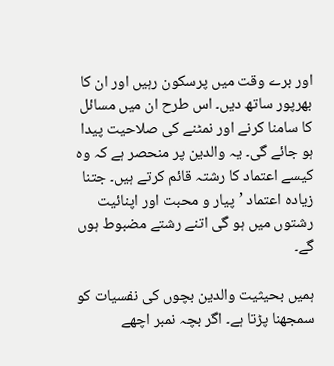اور برے وقت میں پرسکون رہیں اور ان کا بھرپور ساتھ دیں۔ اس طرح ان میں مسائل کا سامنا کرنے اور نمٹنے کی صلاحیت پیدا ہو جائے گی۔ یہ والدین پر منحصر ہے کہ وہ کیسے اعتماد کا رشتہ قائم کرتے ہیں۔ جتنا زیادہ اعتماد ’پیار و محبت اور اپنائیت رشتوں میں ہو گی اتنے رشتے مضبوط ہوں گے۔

ہمیں بحیثیت والدین بچوں کی نفسیات کو سمجھنا پڑتا ہے۔ اگر بچہ نمبر اچھے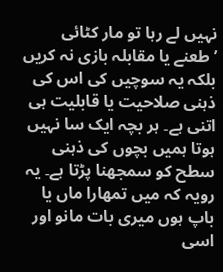نہیں لے رہا تو مار کٹائی ’طعنے یا مقابلہ بازی نہ کریں بلکہ یہ سوچیں کی اس کی ذہنی صلاحیت یا قابلیت ہی اتنی ہے۔ ہر بچہ ایک سا نہیں ہوتا ہمیں بچوں کی ذہنی سطح کو سمجھنا پڑتا ہے۔ یہ رویہ کہ میں تمھارا ماں یا باپ ہوں میری بات مانو اور اسی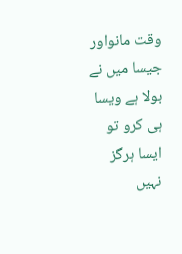وقت مانواور جیسا میں نے بولا ہے ویسا ہی کرو تو ایسا ہرگز نہیں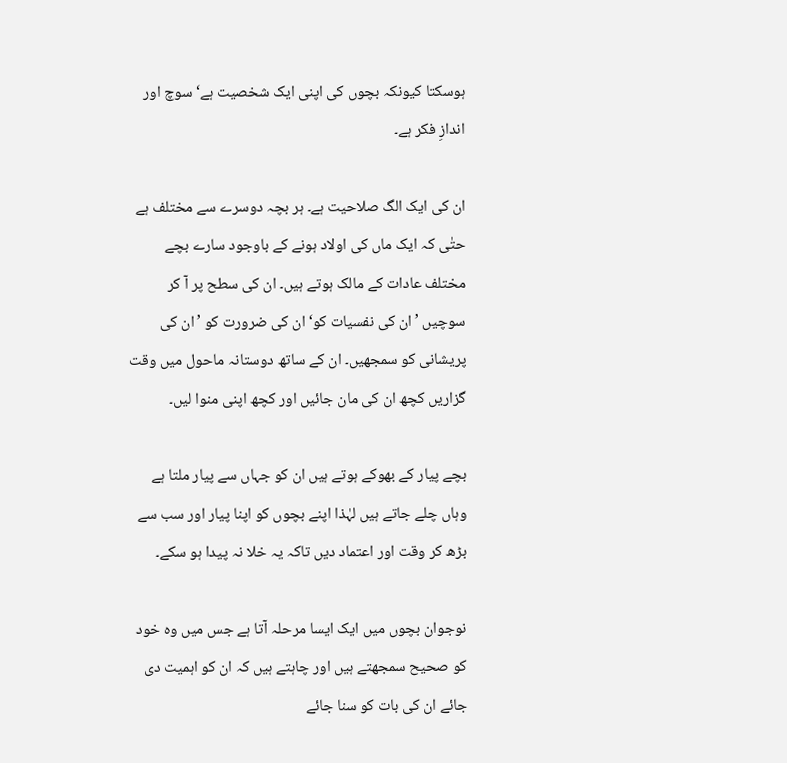ہوسکتا کیونکہ بچوں کی اپنی ایک شخصیت ہے‘ سوچ اور اندازِ فکر ہے۔

ان کی ایک الگ صلاحیت ہے۔ ہر بچہ دوسرے سے مختلف ہے حتٰی کہ ایک ماں کی اولاد ہونے کے باوجود سارے بچے مختلف عادات کے مالک ہوتے ہیں۔ ان کی سطح پر آ کر سوچیں ’ان کی نفسیات کو‘ ان کی ضرورت کو ’ان کی پریشانی کو سمجھیں۔ ان کے ساتھ دوستانہ ماحول میں وقت گزاریں کچھ ان کی مان جائیں اور کچھ اپنی منوا لیں۔

بچے پیار کے بھوکے ہوتے ہیں ان کو جہاں سے پیار ملتا ہے وہاں چلے جاتے ہیں لہٰذا اپنے بچوں کو اپنا پیار اور سب سے بڑھ کر وقت اور اعتماد دیں تاکہ یہ خلا نہ پیدا ہو سکے۔

نوجوان بچوں میں ایک ایسا مرحلہ آتا ہے جس میں وہ خود کو صحیح سمجھتے ہیں اور چاہتے ہیں کہ ان کو اہمیت دی جائے ان کی بات کو سنا جائے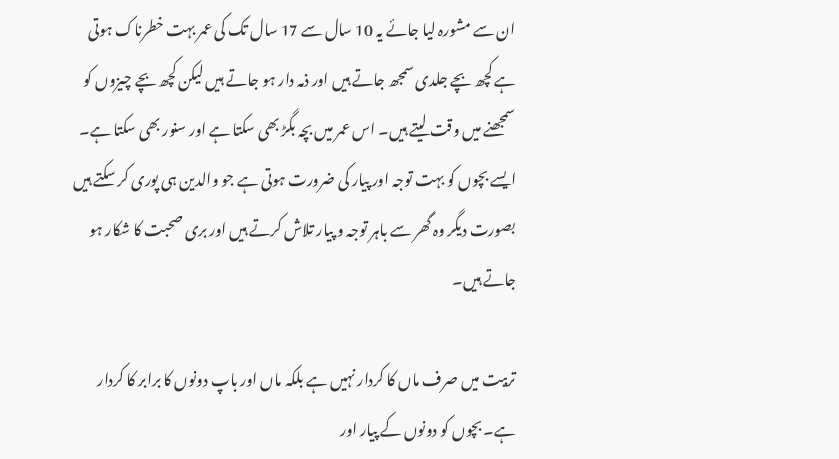ان سے مشورہ لیا جائے یہ 10 سال سے 17 سال تک کی عمر بہت خطرناک ہوتی ہے کچھ بچے جلدی سمجھ جاتے ہیں اور ذمہ دار ہو جاتے ہیں لیکن کچھ بچے چیزوں کو سمجھنے میں وقت لیتے ہیں۔ اس عمر میں بچہ بگڑ بھی سکتا ہے اور سنور بھی سکتا ہے۔ ایسے بچوں کو بہت توجہ اور پیار کی ضرورت ہوتی ہے جو والدین ہی پوری کر سکتے ہیں بصورت دیگر وہ گھر سے باہر توجہ و پیار تلاش کرتے ہیں اور بری صحبت کا شکار ہو جاتے ہیں۔

تربیت میں صرف ماں کا کردار نہیں ہے بلکہ ماں اور باپ دونوں کا برابر کا کردار ہے۔ بچوں کو دونوں کے پیار اور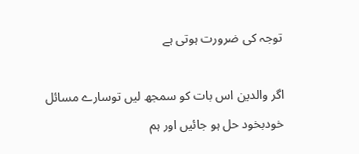توجہ کی ضرورت ہوتی ہے

اگر والدین اس بات کو سمجھ لیں توسارے مسائل خودبخود حل ہو جائیں اور ہم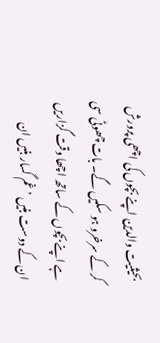بحیثیت والدین اپنے بچوں کی اچھی پرورش کر کے سرخرو ہو سکیں گے۔ بات چھوٹی سی ہے اپنے بچوں کے ساتھ اچھا وقت گزاریں ان کے دوست بنیں ’غم گسار بنیں ان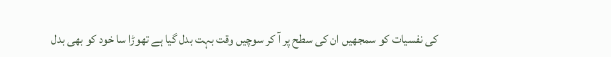کی نفسیات کو سمجھیں ان کی سطح پر آ کر سوچیں وقت بہت بدل گیا ہے تھوڑا سا خود کو بھی بدل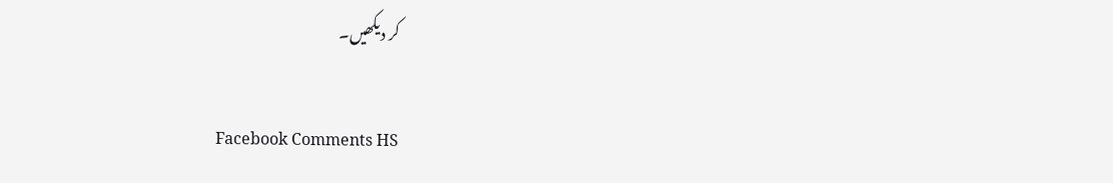کر دیکھیں۔

Facebook Comments HS